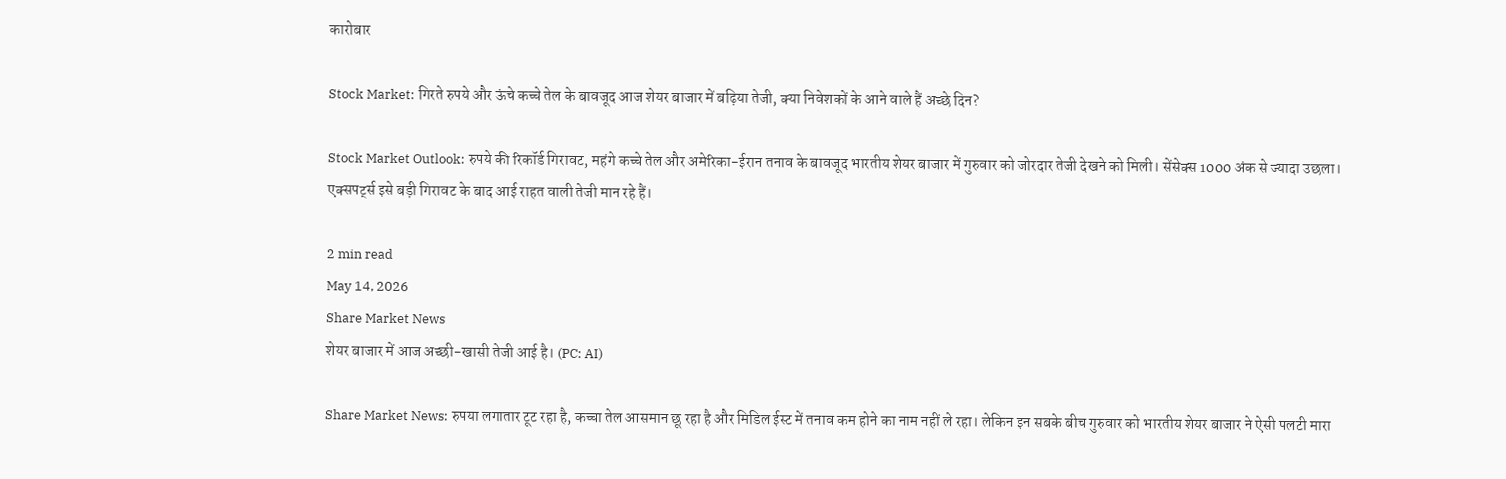कारोबार

Stock Market: गिरते रुपये और ऊंचे कच्चे तेल के बावजूद आज शेयर बाजार में बढ़िया तेजी, क्या निवेशकों के आने वाले हैं अच्छे दिन?

Stock Market Outlook: रुपये की रिकॉर्ड गिरावट, महंगे कच्चे तेल और अमेरिका-ईरान तनाव के बावजूद भारतीय शेयर बाजार में गुरुवार को जोरदार तेजी देखने को मिली। सेंसेक्स 1000 अंक से ज्यादा उछला। एक्सपर्ट्स इसे बड़ी गिरावट के बाद आई राहत वाली तेजी मान रहे हैं।

2 min read
May 14, 2026
Share Market News
शेयर बाजार में आज अच्छी-खासी तेजी आई है। (PC: AI)

Share Market News: रुपया लगातार टूट रहा है, कच्चा तेल आसमान छू रहा है और मिडिल ईस्ट में तनाव कम होने का नाम नहीं ले रहा। लेकिन इन सबके बीच गुरुवार को भारतीय शेयर बाजार ने ऐसी पलटी मारा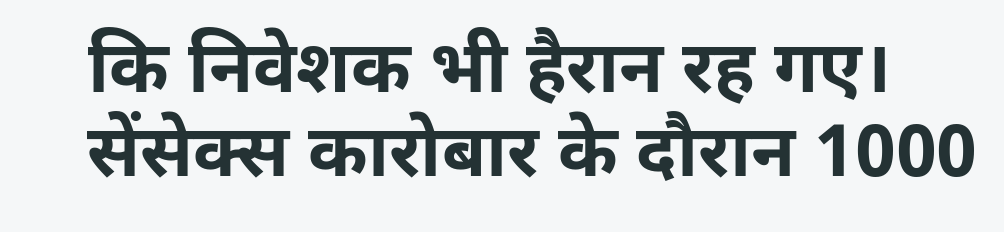कि निवेशक भी हैरान रह गए। सेंसेक्स कारोबार के दौरान 1000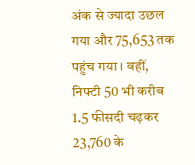अंक से ज्यादा उछल गया और 75,653 तक पहुंच गया। वहीं, निफ्टी 50 भी करीब 1.5 फीसदी चढ़कर 23,760 के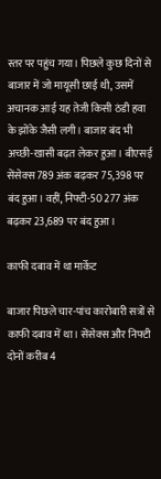स्तर पर पहुंच गया। पिछले कुछ दिनों से बाजार में जो मायूसी छाई थी, उसमें अचानक आई यह तेजी किसी ठंडी हवा के झोंके जैसी लगी। बाजार बंद भी अच्छी-खासी बढ़त लेकर हुआ। बीएसई सेंसेक्स 789 अंक बढ़कर 75,398 पर बंद हुआ। वहीं, निफ्टी-50 277 अंक बढ़कर 23,689 पर बंद हुआ।

काफी दबाव में था मार्केट

बाजार पिछले चार-पांच कारोबारी सत्रों से काफी दबाव में था। सेंसेक्स और निफ्टी दोनों करीब 4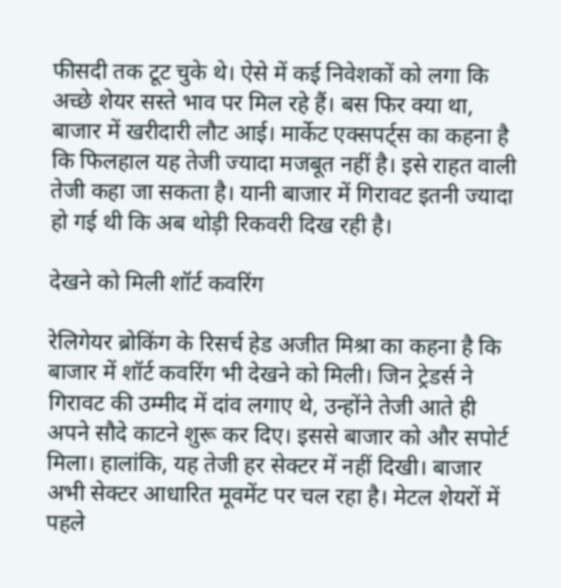फीसदी तक टूट चुके थे। ऐसे में कई निवेशकों को लगा कि अच्छे शेयर सस्ते भाव पर मिल रहे हैं। बस फिर क्या था, बाजार में खरीदारी लौट आई। मार्केट एक्सपर्ट्स का कहना है कि फिलहाल यह तेजी ज्यादा मजबूत नहीं है। इसे राहत वाली तेजी कहा जा सकता है। यानी बाजार में गिरावट इतनी ज्यादा हो गई थी कि अब थोड़ी रिकवरी दिख रही है।

देखने को मिली शॉर्ट कवरिंग

रेलिगेयर ब्रोकिंग के रिसर्च हेड अजीत मिश्रा का कहना है कि बाजार में शॉर्ट कवरिंग भी देखने को मिली। जिन ट्रेडर्स ने गिरावट की उम्मीद में दांव लगाए थे, उन्होंने तेजी आते ही अपने सौदे काटने शुरू कर दिए। इससे बाजार को और सपोर्ट मिला। हालांकि, यह तेजी हर सेक्टर में नहीं दिखी। बाजार अभी सेक्टर आधारित मूवमेंट पर चल रहा है। मेटल शेयरों में पहले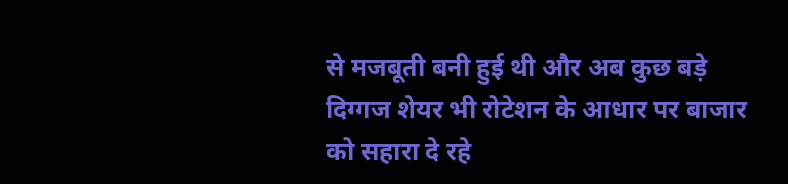से मजबूती बनी हुई थी और अब कुछ बड़े दिग्गज शेयर भी रोटेशन के आधार पर बाजार को सहारा दे रहे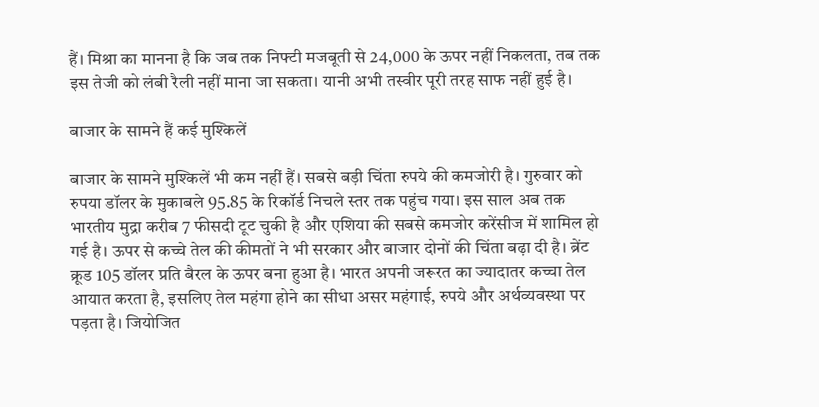हैं। मिश्रा का मानना है कि जब तक निफ्टी मजबूती से 24,000 के ऊपर नहीं निकलता, तब तक इस तेजी को लंबी रैली नहीं माना जा सकता। यानी अभी तस्वीर पूरी तरह साफ नहीं हुई है।

बाजार के सामने हैं कई मुश्किलें

बाजार के सामने मुश्किलें भी कम नहीं हैं। सबसे बड़ी चिंता रुपये की कमजोरी है। गुरुवार को रुपया डॉलर के मुकाबले 95.85 के रिकॉर्ड निचले स्तर तक पहुंच गया। इस साल अब तक भारतीय मुद्रा करीब 7 फीसदी टूट चुकी है और एशिया की सबसे कमजोर करेंसीज में शामिल हो गई है। ऊपर से कच्चे तेल की कीमतों ने भी सरकार और बाजार दोनों की चिंता बढ़ा दी है। ब्रेंट क्रूड 105 डॉलर प्रति बैरल के ऊपर बना हुआ है। भारत अपनी जरूरत का ज्यादातर कच्चा तेल आयात करता है, इसलिए तेल महंगा होने का सीधा असर महंगाई, रुपये और अर्थव्यवस्था पर पड़ता है। जियोजित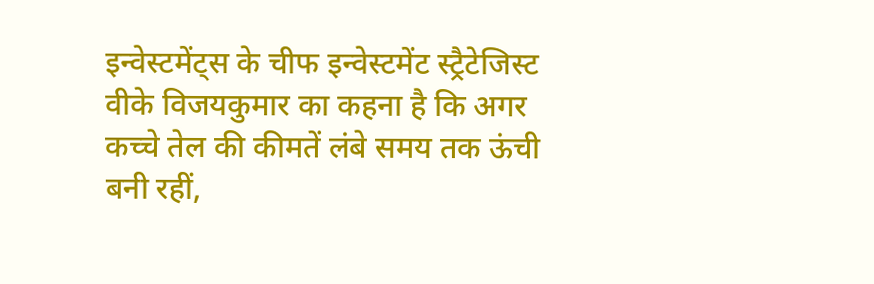इन्वेस्टमेंट्स के चीफ इन्वेस्टमेंट स्ट्रैटेजिस्ट वीके विजयकुमार का कहना है कि अगर कच्चे तेल की कीमतें लंबे समय तक ऊंची बनी रहीं,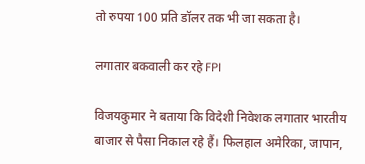तो रुपया 100 प्रति डॉलर तक भी जा सकता है।

लगातार बकवाली कर रहे FPI

विजयकुमार ने बताया कि विदेशी निवेशक लगातार भारतीय बाजार से पैसा निकाल रहे हैं। फिलहाल अमेरिका, जापान,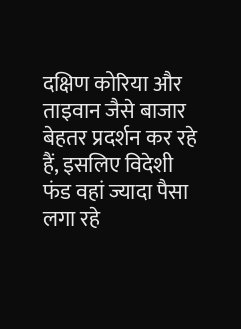दक्षिण कोरिया और ताइवान जैसे बाजार बेहतर प्रदर्शन कर रहे हैं, इसलिए विदेशी फंड वहां ज्यादा पैसा लगा रहे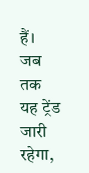हैं। जब तक यह ट्रेंड जारी रहेगा,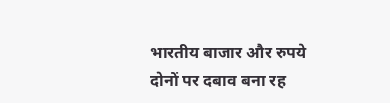भारतीय बाजार और रुपये दोनों पर दबाव बना रह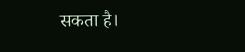सकता है।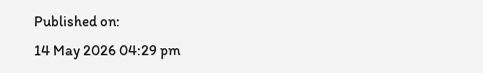Published on:
14 May 2026 04:29 pm